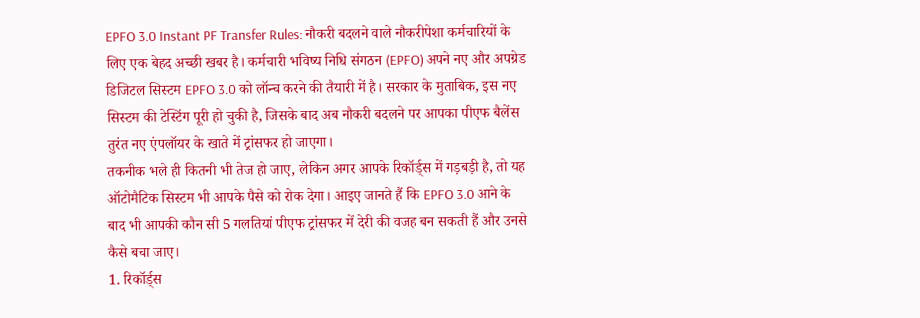EPFO 3.0 Instant PF Transfer Rules: नौकरी बदलने वाले नौकरीपेशा कर्मचारियों के लिए एक बेहद अच्छी खबर है। कर्मचारी भविष्य निधि संगठन (EPFO) अपने नए और अपग्रेड डिजिटल सिस्टम EPFO 3.0 को लॉन्च करने की तैयारी में है। सरकार के मुताबिक, इस नए सिस्टम की टेस्टिंग पूरी हो चुकी है, जिसके बाद अब नौकरी बदलने पर आपका पीएफ बैलेंस तुरंत नए एंपलॉयर के खाते में ट्रांसफर हो जाएगा।
तकनीक भले ही कितनी भी तेज हो जाए, लेकिन अगर आपके रिकॉर्ड्स में गड़बड़ी है, तो यह ऑटोमैटिक सिस्टम भी आपके पैसे को रोक देगा। आइए जानते हैं कि EPFO 3.0 आने के बाद भी आपकी कौन सी 5 गलतियां पीएफ ट्रांसफर में देरी की वजह बन सकती हैं और उनसे कैसे बचा जाए।
1. रिकॉर्ड्स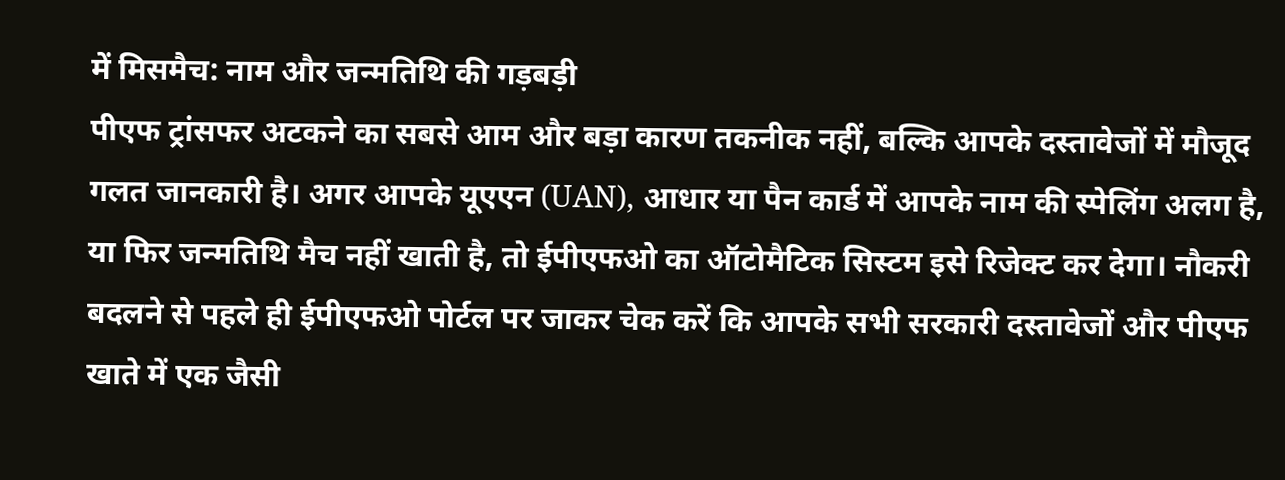में मिसमैच: नाम और जन्मतिथि की गड़बड़ी
पीएफ ट्रांसफर अटकने का सबसे आम और बड़ा कारण तकनीक नहीं, बल्कि आपके दस्तावेजों में मौजूद गलत जानकारी है। अगर आपके यूएएन (UAN), आधार या पैन कार्ड में आपके नाम की स्पेलिंग अलग है, या फिर जन्मतिथि मैच नहीं खाती है, तो ईपीएफओ का ऑटोमैटिक सिस्टम इसे रिजेक्ट कर देगा। नौकरी बदलने से पहले ही ईपीएफओ पोर्टल पर जाकर चेक करें कि आपके सभी सरकारी दस्तावेजों और पीएफ खाते में एक जैसी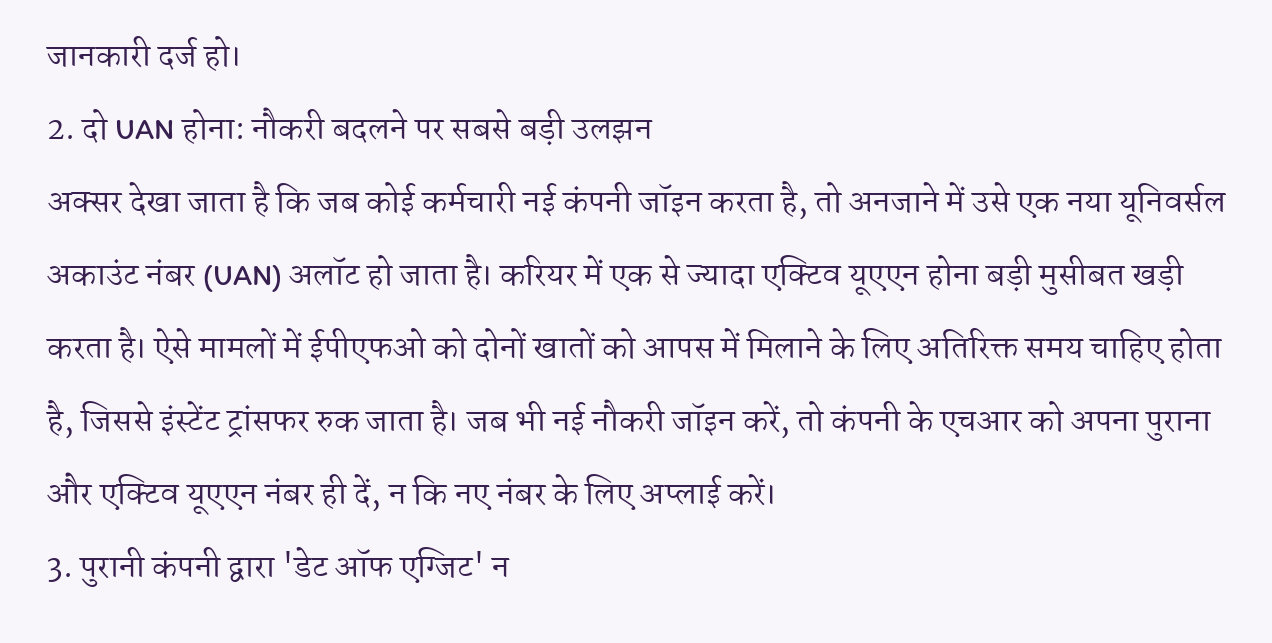जानकारी दर्ज हो।
2. दो UAN होना: नौकरी बदलने पर सबसे बड़ी उलझन
अक्सर देखा जाता है कि जब कोई कर्मचारी नई कंपनी जॉइन करता है, तो अनजाने में उसे एक नया यूनिवर्सल अकाउंट नंबर (UAN) अलॉट हो जाता है। करियर में एक से ज्यादा एक्टिव यूएएन होना बड़ी मुसीबत खड़ी करता है। ऐसे मामलों में ईपीएफओ को दोनों खातों को आपस में मिलाने के लिए अतिरिक्त समय चाहिए होता है, जिससे इंस्टेंट ट्रांसफर रुक जाता है। जब भी नई नौकरी जॉइन करें, तो कंपनी के एचआर को अपना पुराना और एक्टिव यूएएन नंबर ही दें, न कि नए नंबर के लिए अप्लाई करें।
3. पुरानी कंपनी द्वारा 'डेट ऑफ एग्जिट' न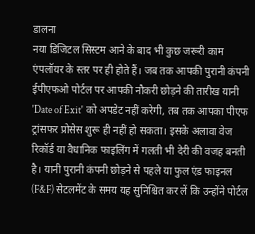डालना
नया डिजिटल सिस्टम आने के बाद भी कुछ जरूरी काम एंपलॉयर के स्तर पर ही होते हैं। जब तक आपकी पुरानी कंपनी ईपीएफओ पोर्टल पर आपकी नौकरी छोड़ने की तारीख यानी 'Date of Exit' को अपडेट नहीं करेगी, तब तक आपका पीएफ ट्रांसफर प्रोसेस शुरू ही नहीं हो सकता। इसके अलावा वेज रिकॉर्ड या वैधानिक फाइलिंग में गलती भी देरी की वजह बनती है। यानी पुरानी कंपनी छोड़ने से पहले या फुल एंड फाइनल (F&F) सेटलमेंट के समय यह सुनिश्चित कर लें कि उन्होंने पोर्टल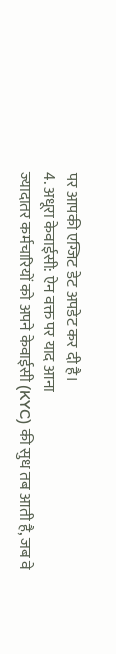पर आपकी एग्जिट डेट अपडेट कर दी है।
4. अधूरा केवाईसी: ऐन वक्त पर याद आना
ज्यादातर कर्मचारियों को अपने केवाईसी (KYC) की सुध तब आती है, जब वे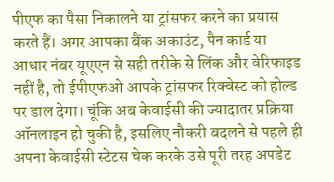पीएफ का पैसा निकालने या ट्रांसफर करने का प्रयास करते हैं। अगर आपका बैंक अकाउंट, पैन कार्ड या आधार नंबर यूएएन से सही तरीके से लिंक और वेरिफाइड नहीं है, तो ईपीएफओ आपके ट्रांसफर रिक्वेस्ट को होल्ड पर डाल देगा। चूंकि अब केवाईसी की ज्यादातर प्रक्रिया ऑनलाइन हो चुकी है, इसलिए नौकरी बदलने से पहले ही अपना केवाईसी स्टेटस चेक करके उसे पूरी तरह अपडेट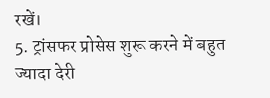रखें।
5. ट्रांसफर प्रोसेस शुरू करने में बहुत ज्यादा देरी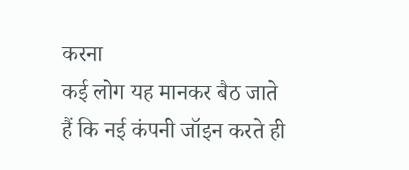करना
कई लोग यह मानकर बैठ जाते हैं कि नई कंपनी जॉइन करते ही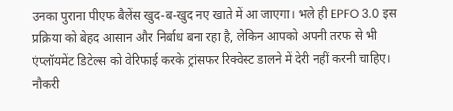उनका पुराना पीएफ बैलेंस खुद-ब-खुद नए खाते में आ जाएगा। भले ही EPFO 3.0 इस प्रक्रिया को बेहद आसान और निर्बाध बना रहा है, लेकिन आपको अपनी तरफ से भी एंप्लॉयमेंट डिटेल्स को वेरिफाई करके ट्रांसफर रिक्वेस्ट डालने में देरी नहीं करनी चाहिए। नौकरी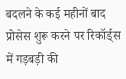बदलने के कई महीनों बाद प्रोसेस शुरू करने पर रिकॉर्ड्स में गड़बड़ी की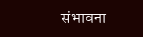संभावना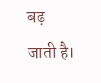बढ़ जाती है।